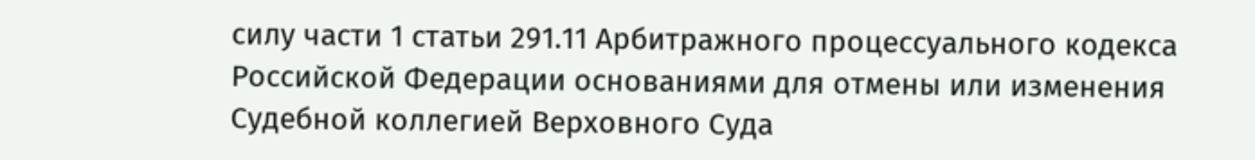силу части 1 статьи 291.11 Арбитражного процессуального кодекса Российской Федерации основаниями для отмены или изменения Судебной коллегией Верховного Суда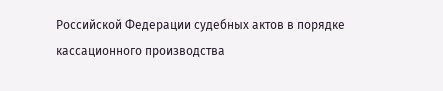Российской Федерации судебных актов в порядке кассационного производства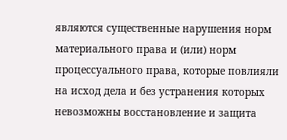являются существенные нарушения норм материального права и (или) норм процессуального права, которые повлияли на исход дела и без устранения которых невозможны восстановление и защита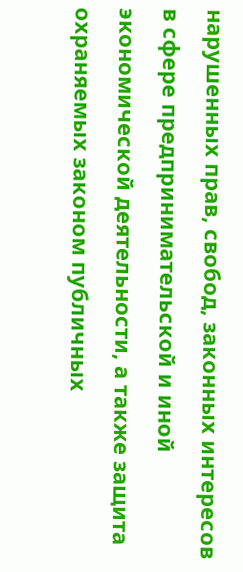нарушенных прав, свобод, законных интересов в сфере предпринимательской и иной экономической деятельности, а также защита охраняемых законом публичных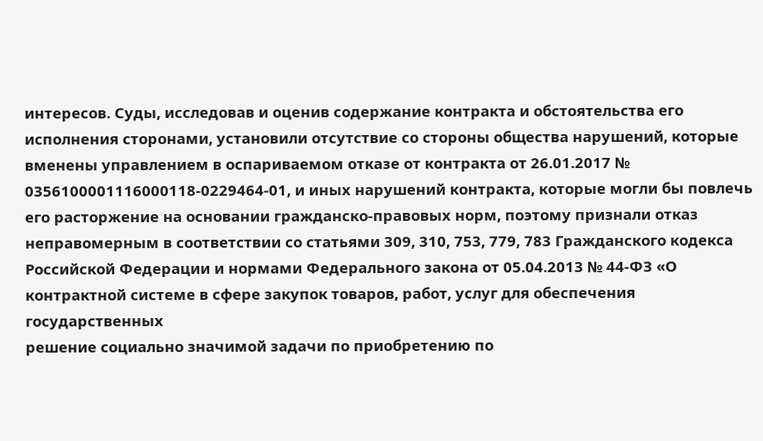интересов. Суды, исследовав и оценив содержание контракта и обстоятельства его исполнения сторонами, установили отсутствие со стороны общества нарушений, которые вменены управлением в оспариваемом отказе от контракта от 26.01.2017 № 0356100001116000118-0229464-01, и иных нарушений контракта, которые могли бы повлечь его расторжение на основании гражданско-правовых норм, поэтому признали отказ неправомерным в соответствии со статьями 309, 310, 753, 779, 783 Гражданского кодекса Российской Федерации и нормами Федерального закона от 05.04.2013 № 44-ФЗ «О контрактной системе в сфере закупок товаров, работ, услуг для обеспечения государственных
решение социально значимой задачи по приобретению по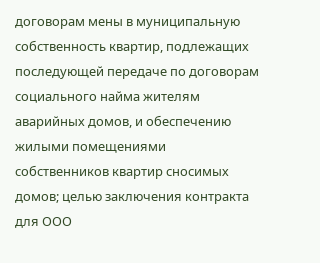договорам мены в муниципальную собственность квартир, подлежащих последующей передаче по договорам социального найма жителям аварийных домов, и обеспечению жилыми помещениями собственников квартир сносимых домов; целью заключения контракта для ООО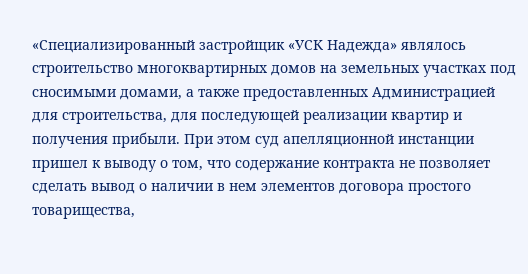«Специализированный застройщик «УСК Надежда» являлось строительство многоквартирных домов на земельных участках под сносимыми домами, а также предоставленных Администрацией для строительства, для последующей реализации квартир и получения прибыли. При этом суд апелляционной инстанции пришел к выводу о том, что содержание контракта не позволяет сделать вывод о наличии в нем элементов договора простого товарищества,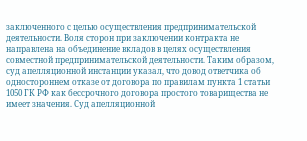заключенного с целью осуществления предпринимательской деятельности. Воля сторон при заключении контракта не направлена на объединение вкладов в целях осуществления совместной предпринимательской деятельности. Таким образом, суд апелляционной инстанции указал, что довод ответчика об одностороннем отказе от договора по правилам пункта 1 статьи 1050 ГК РФ как бессрочного договора простого товарищества не имеет значения. Суд апелляционной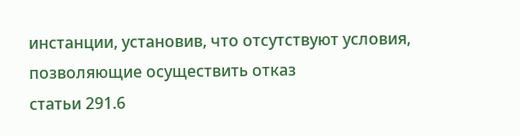инстанции, установив, что отсутствуют условия, позволяющие осуществить отказ
статьи 291.6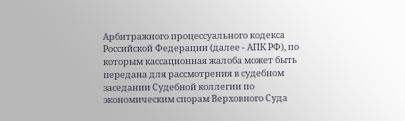Арбитражного процессуального кодекса Российской Федерации (далее - АПК РФ), по которым кассационная жалоба может быть передана для рассмотрения в судебном заседании Судебной коллегии по экономическим спорам Верховного Суда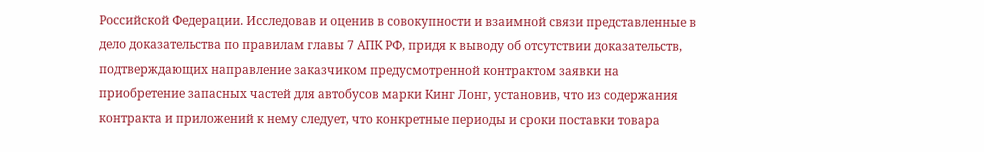Российской Федерации. Исследовав и оценив в совокупности и взаимной связи представленные в дело доказательства по правилам главы 7 АПК РФ, придя к выводу об отсутствии доказательств, подтверждающих направление заказчиком предусмотренной контрактом заявки на приобретение запасных частей для автобусов марки Кинг Лонг, установив, что из содержания контракта и приложений к нему следует, что конкретные периоды и сроки поставки товара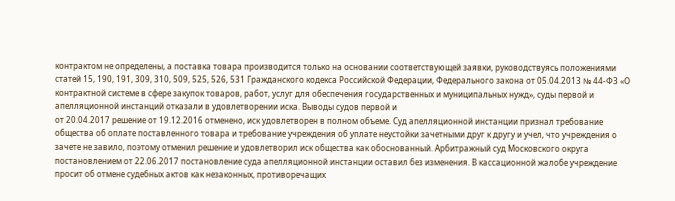контрактом не определены, а поставка товара производится только на основании соответствующей заявки, руководствуясь положениями статей 15, 190, 191, 309, 310, 509, 525, 526, 531 Гражданского кодекса Российской Федерации, Федерального закона от 05.04.2013 № 44-ФЗ «О контрактной системе в сфере закупок товаров, работ, услуг для обеспечения государственных и муниципальных нужд», суды первой и апелляционной инстанций отказали в удовлетворении иска. Выводы судов первой и
от 20.04.2017 решение от 19.12.2016 отменено, иск удовлетворен в полном объеме. Суд апелляционной инстанции признал требование общества об оплате поставленного товара и требование учреждения об уплате неустойки зачетными друг к другу и учел, что учреждения о зачете не завило, поэтому отменил решение и удовлетворил иск общества как обоснованный. Арбитражный суд Московского округа постановлением от 22.06.2017 постановление суда апелляционной инстанции оставил без изменения. В кассационной жалобе учреждение просит об отмене судебных актов как незаконных, противоречащих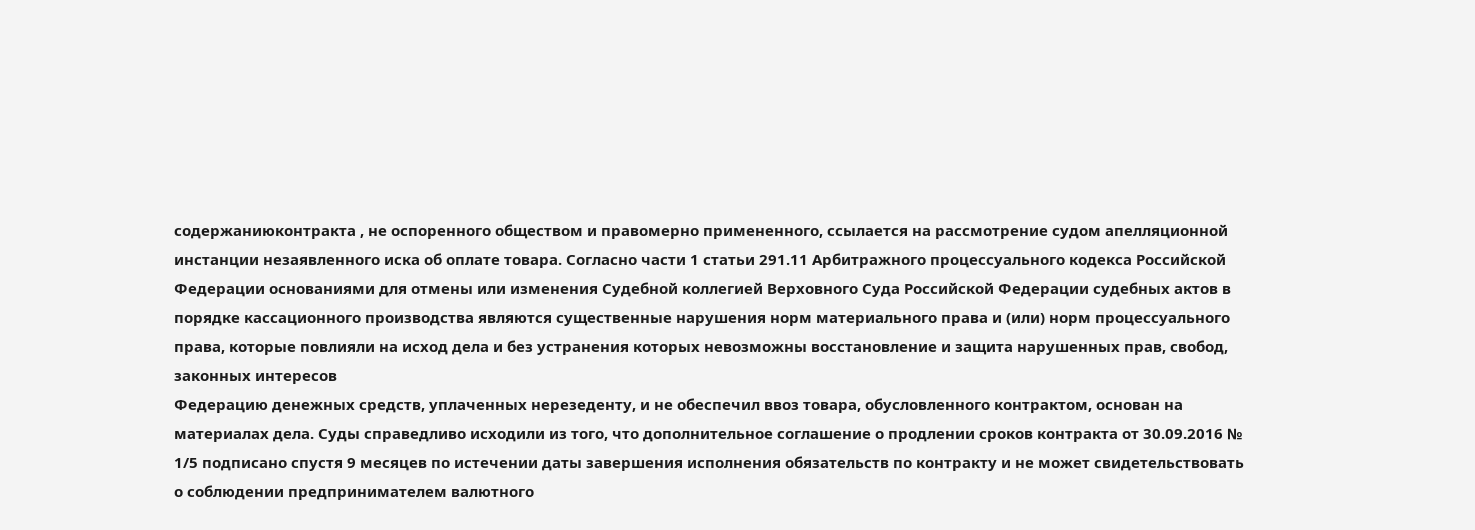содержаниюконтракта , не оспоренного обществом и правомерно примененного, ссылается на рассмотрение судом апелляционной инстанции незаявленного иска об оплате товара. Согласно части 1 статьи 291.11 Арбитражного процессуального кодекса Российской Федерации основаниями для отмены или изменения Судебной коллегией Верховного Суда Российской Федерации судебных актов в порядке кассационного производства являются существенные нарушения норм материального права и (или) норм процессуального права, которые повлияли на исход дела и без устранения которых невозможны восстановление и защита нарушенных прав, свобод, законных интересов
Федерацию денежных средств, уплаченных нерезеденту, и не обеспечил ввоз товара, обусловленного контрактом, основан на материалах дела. Суды справедливо исходили из того, что дополнительное соглашение о продлении сроков контракта от 30.09.2016 № 1/5 подписано спустя 9 месяцев по истечении даты завершения исполнения обязательств по контракту и не может свидетельствовать о соблюдении предпринимателем валютного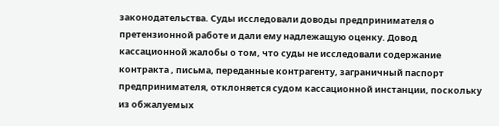законодательства. Суды исследовали доводы предпринимателя о претензионной работе и дали ему надлежащую оценку. Довод кассационной жалобы о том, что суды не исследовали содержание контракта , письма, переданные контрагенту, заграничный паспорт предпринимателя, отклоняется судом кассационной инстанции, поскольку из обжалуемых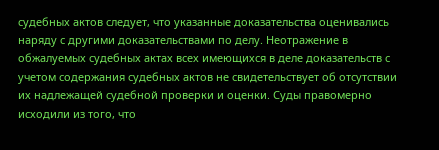судебных актов следует, что указанные доказательства оценивались наряду с другими доказательствами по делу. Неотражение в обжалуемых судебных актах всех имеющихся в деле доказательств с учетом содержания судебных актов не свидетельствует об отсутствии их надлежащей судебной проверки и оценки. Суды правомерно исходили из того, что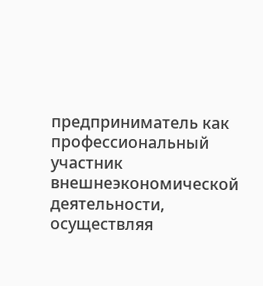предприниматель как профессиональный участник внешнеэкономической деятельности, осуществляя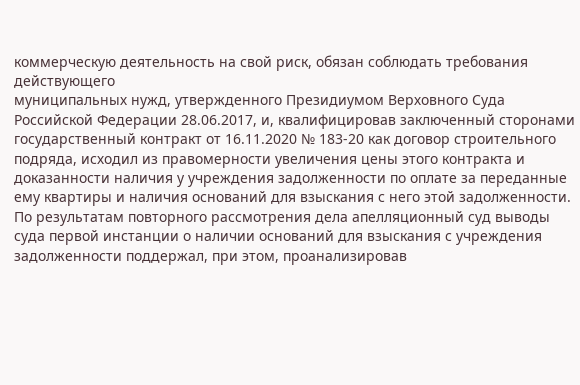коммерческую деятельность на свой риск, обязан соблюдать требования действующего
муниципальных нужд, утвержденного Президиумом Верховного Суда Российской Федерации 28.06.2017, и, квалифицировав заключенный сторонами государственный контракт от 16.11.2020 № 183-20 как договор строительного подряда, исходил из правомерности увеличения цены этого контракта и доказанности наличия у учреждения задолженности по оплате за переданные ему квартиры и наличия оснований для взыскания с него этой задолженности. По результатам повторного рассмотрения дела апелляционный суд выводы суда первой инстанции о наличии оснований для взыскания с учреждения задолженности поддержал, при этом, проанализировав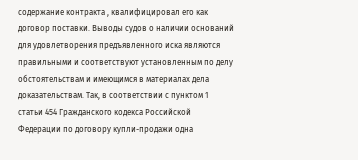содержание контракта , квалифицировал его как договор поставки. Выводы судов о наличии оснований для удовлетворения предъявленного иска являются правильными и соответствуют установленным по делу обстоятельствам и имеющимся в материалах дела доказательствам. Так, в соответствии с пунктом 1 статьи 454 Гражданского кодекса Российской Федерации по договору купли-продажи одна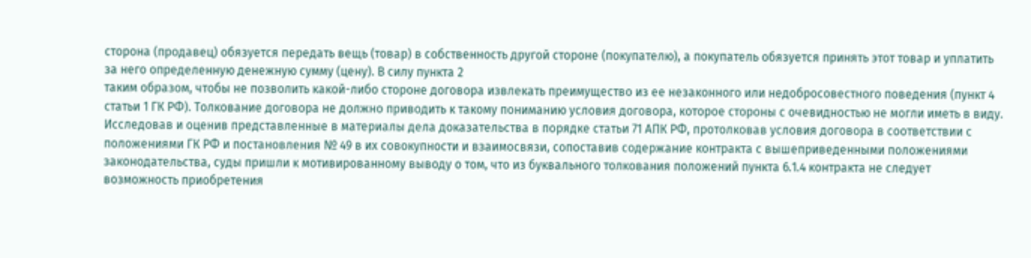сторона (продавец) обязуется передать вещь (товар) в собственность другой стороне (покупателю), а покупатель обязуется принять этот товар и уплатить за него определенную денежную сумму (цену). В силу пункта 2
таким образом, чтобы не позволить какой-либо стороне договора извлекать преимущество из ее незаконного или недобросовестного поведения (пункт 4 статьи 1 ГК РФ). Толкование договора не должно приводить к такому пониманию условия договора, которое стороны с очевидностью не могли иметь в виду. Исследовав и оценив представленные в материалы дела доказательства в порядке статьи 71 АПК РФ, протолковав условия договора в соответствии с положениями ГК РФ и постановления № 49 в их совокупности и взаимосвязи, сопоставив содержание контракта с вышеприведенными положениями законодательства, суды пришли к мотивированному выводу о том, что из буквального толкования положений пункта 6.1.4 контракта не следует возможность приобретения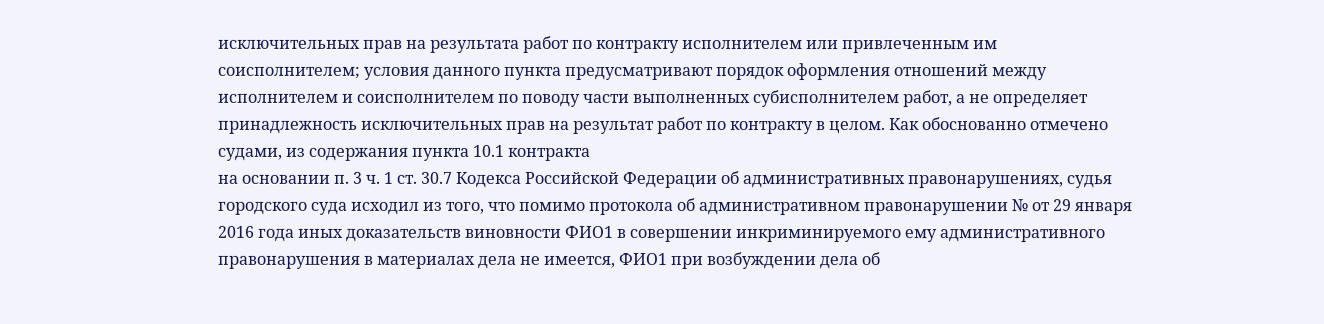исключительных прав на результата работ по контракту исполнителем или привлеченным им соисполнителем; условия данного пункта предусматривают порядок оформления отношений между исполнителем и соисполнителем по поводу части выполненных субисполнителем работ, а не определяет принадлежность исключительных прав на результат работ по контракту в целом. Как обоснованно отмечено судами, из содержания пункта 10.1 контракта
на основании п. 3 ч. 1 ст. 30.7 Кодекса Российской Федерации об административных правонарушениях, судья городского суда исходил из того, что помимо протокола об административном правонарушении № от 29 января 2016 года иных доказательств виновности ФИО1 в совершении инкриминируемого ему административного правонарушения в материалах дела не имеется, ФИО1 при возбуждении дела об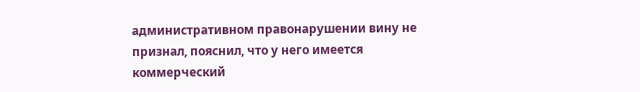административном правонарушении вину не признал, пояснил, что у него имеется коммерческий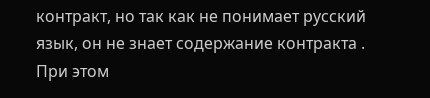контракт, но так как не понимает русский язык, он не знает содержание контракта . При этом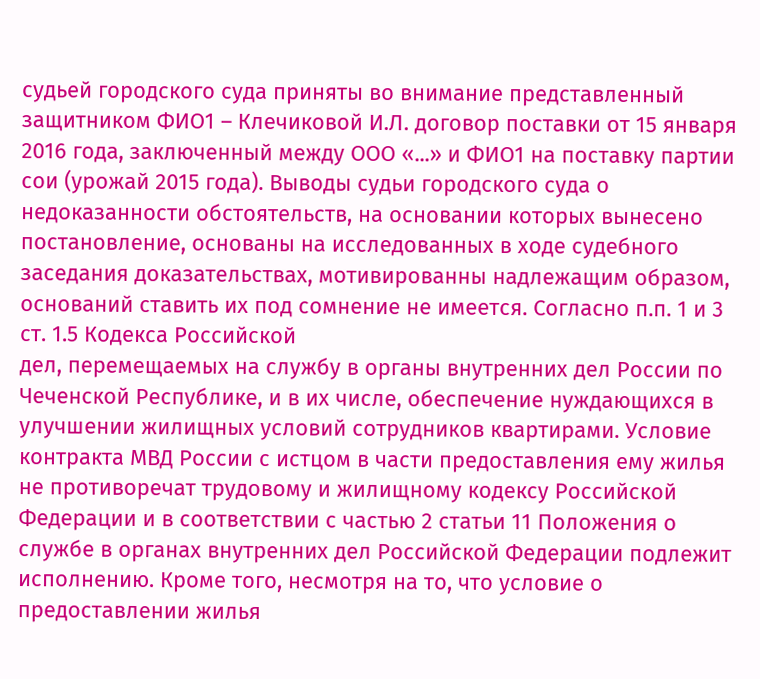судьей городского суда приняты во внимание представленный защитником ФИО1 – Клечиковой И.Л. договор поставки от 15 января 2016 года, заключенный между ООО «...» и ФИО1 на поставку партии сои (урожай 2015 года). Выводы судьи городского суда о недоказанности обстоятельств, на основании которых вынесено постановление, основаны на исследованных в ходе судебного заседания доказательствах, мотивированны надлежащим образом, оснований ставить их под сомнение не имеется. Согласно п.п. 1 и 3 ст. 1.5 Кодекса Российской
дел, перемещаемых на службу в органы внутренних дел России по Чеченской Республике, и в их числе, обеспечение нуждающихся в улучшении жилищных условий сотрудников квартирами. Условие контракта МВД России с истцом в части предоставления ему жилья не противоречат трудовому и жилищному кодексу Российской Федерации и в соответствии с частью 2 статьи 11 Положения о службе в органах внутренних дел Российской Федерации подлежит исполнению. Кроме того, несмотря на то, что условие о предоставлении жилья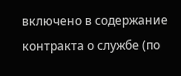включено в содержание контракта о службе (по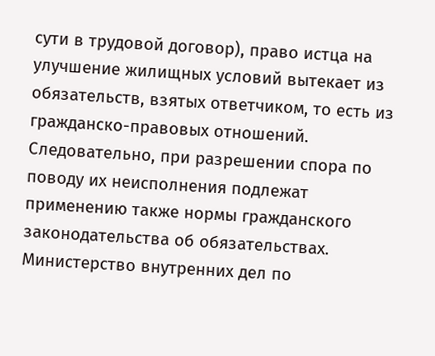сути в трудовой договор), право истца на улучшение жилищных условий вытекает из обязательств, взятых ответчиком, то есть из гражданско-правовых отношений. Следовательно, при разрешении спора по поводу их неисполнения подлежат применению также нормы гражданского законодательства об обязательствах. Министерство внутренних дел по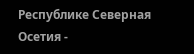Республике Северная Осетия -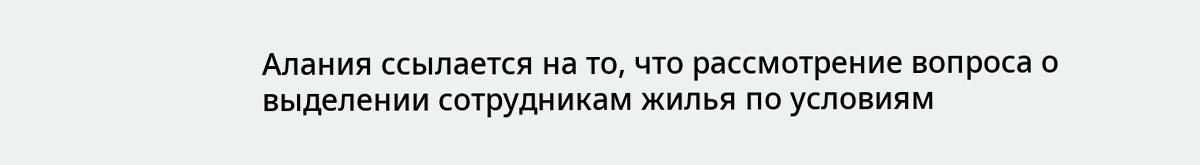Алания ссылается на то, что рассмотрение вопроса о выделении сотрудникам жилья по условиям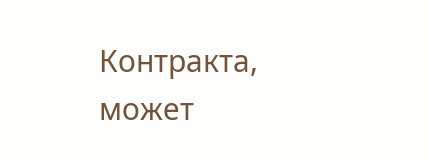Контракта, может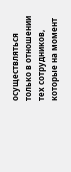осуществляться только в отношении тех сотрудников, которые на момент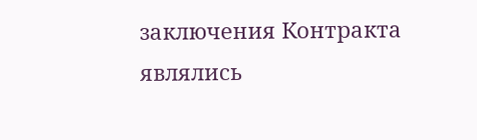заключения Контракта являлись